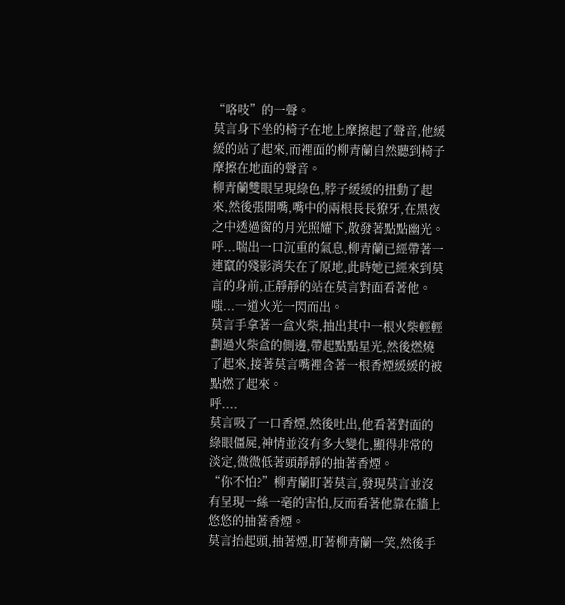“咯吱”的一聲。
莫言身下坐的椅子在地上摩擦起了聲音,他緩緩的站了起來,而裡面的柳青蘭自然聽到椅子摩擦在地面的聲音。
柳青蘭雙眼呈現綠色,脖子緩緩的扭動了起來,然後張開嘴,嘴中的兩根長長獠牙,在黑夜之中透過窗的月光照耀下,散發著點點幽光。
呼...喘出一口沉重的氣息,柳青蘭已經帶著一連竄的殘影消失在了原地,此時她已經來到莫言的身前,正靜靜的站在莫言對面看著他。
嗤...一道火光一閃而出。
莫言手拿著一盒火柴,抽出其中一根火柴輕輕劃過火柴盒的側邊,帶起點點星光,然後燃燒了起來,接著莫言嘴裡含著一根香煙緩緩的被點燃了起來。
呼....
莫言吸了一口香煙,然後吐出,他看著對面的綠眼僵屍,神情並沒有多大變化,顯得非常的淡定,微微低著頭靜靜的抽著香煙。
“你不怕?”柳青蘭盯著莫言,發現莫言並沒有呈現一絲一毫的害怕,反而看著他靠在牆上悠悠的抽著香煙。
莫言抬起頭,抽著煙,盯著柳青蘭一笑,然後手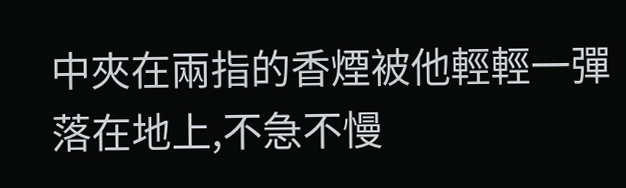中夾在兩指的香煙被他輕輕一彈落在地上,不急不慢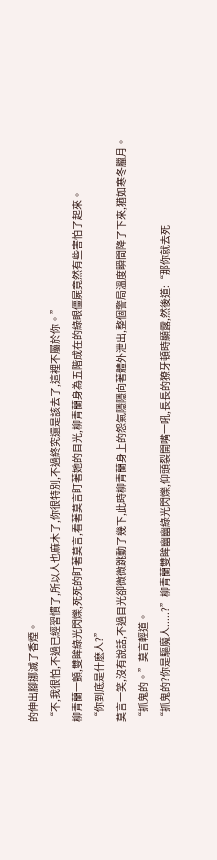的伸出腳挪滅了香煙。
“不,我很怕,不過已經習慣了,所以人也麻木了,你很特別,不過終究還是該去了,這裡不屬於你。”
柳青蘭一顫,雙眸綠光閃爍,死死的盯著莫言,看著莫言盯著她的目光,柳青蘭身為五階成在的綠眼僵屍竟然有些害怕了起來。
“你到底是什麽人?”
莫言一笑,沒有說話,不過目光卻微微跳動了幾下,此時柳青蘭身上的怨氣隱隱向著體外泄出,整個警局溫度瞬間降了下來,猶如寒冬臘月。
“抓鬼的。”莫言輕道。
“抓鬼的?你是驅魔人.....?”柳青蘭雙眸幽幽綠光閃爍,仰頭裂開嘴一吼,長長的獠牙頓時顯露,然後道:“那你就去死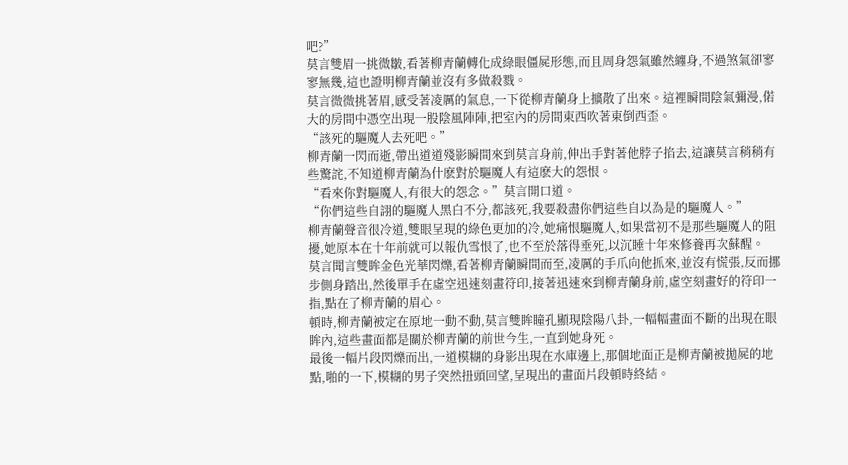吧?”
莫言雙眉一挑微皺,看著柳青蘭轉化成綠眼僵屍形態,而且周身怨氣雖然纏身,不過煞氣卻寥寥無幾,這也證明柳青蘭並沒有多做殺戮。
莫言微微挑著眉,感受著凌厲的氣息,一下從柳青蘭身上擴散了出來。這裡瞬間陰氣彌漫,偌大的房間中憑空出現一股陰風陣陣,把室內的房間東西吹著東倒西歪。
“該死的驅魔人去死吧。”
柳青蘭一閃而逝,帶出道道殘影瞬間來到莫言身前,伸出手對著他脖子掐去,這讓莫言稍稍有些驚詫,不知道柳青蘭為什麽對於驅魔人有這麽大的怨恨。
“看來你對驅魔人,有很大的怨念。”莫言開口道。
“你們這些自詡的驅魔人黑白不分,都該死,我要殺盡你們這些自以為是的驅魔人。”
柳青蘭聲音很冷道,雙眼呈現的綠色更加的冷,她痛恨驅魔人,如果當初不是那些驅魔人的阻擾,她原本在十年前就可以報仇雪恨了,也不至於落得垂死,以沉睡十年來修養再次蘇醒。
莫言聞言雙眸金色光華閃爍,看著柳青蘭瞬間而至,凌厲的手爪向他抓來,並沒有慌張,反而挪步側身踏出,然後單手在虛空迅速刻畫符印,接著迅速來到柳青蘭身前,虛空刻畫好的符印一指,點在了柳青蘭的眉心。
頓時,柳青蘭被定在原地一動不動,莫言雙眸瞳孔顯現陰陽八卦,一幅幅畫面不斷的出現在眼眸內,這些畫面都是關於柳青蘭的前世今生,一直到她身死。
最後一幅片段閃爍而出,一道模糊的身影出現在水庫邊上,那個地面正是柳青蘭被拋屍的地點,啪的一下,模糊的男子突然扭頭回望,呈現出的畫面片段頓時終結。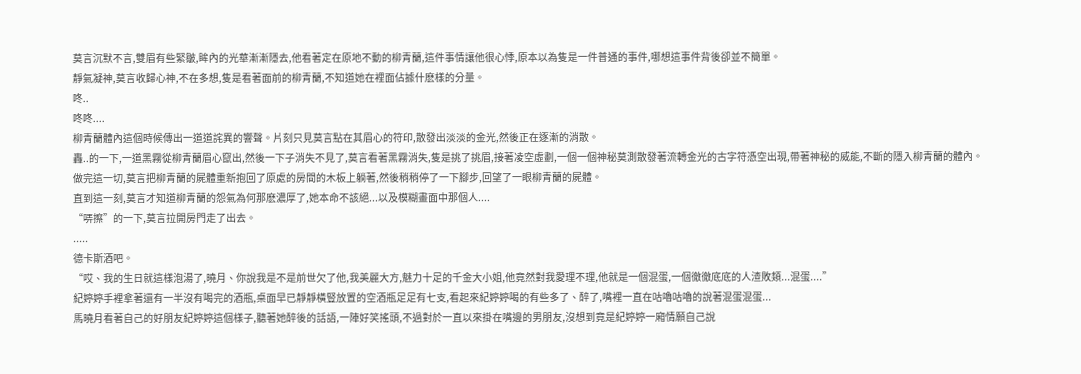莫言沉默不言,雙眉有些緊皺,眸內的光華漸漸隱去,他看著定在原地不動的柳青蘭,這件事情讓他很心悸,原本以為隻是一件普通的事件,哪想這事件背後卻並不簡單。
靜氣凝神,莫言收歸心神,不在多想,隻是看著面前的柳青蘭,不知道她在裡面佔據什麽樣的分量。
咚..
咚咚....
柳青蘭體內這個時候傳出一道道詫異的響聲。片刻只見莫言點在其眉心的符印,散發出淡淡的金光,然後正在逐漸的消散。
轟..的一下,一道黑霧從柳青蘭眉心竄出,然後一下子消失不見了,莫言看著黑霧消失,隻是挑了挑眉,接著凌空虛劃,一個一個神秘莫測散發著流轉金光的古字符憑空出現,帶著神秘的威能,不斷的隱入柳青蘭的體內。
做完這一切,莫言把柳青蘭的屍體重新抱回了原處的房間的木板上躺著,然後稍稍停了一下腳步,回望了一眼柳青蘭的屍體。
直到這一刻,莫言才知道柳青蘭的怨氣為何那麽濃厚了,她本命不該絕...以及模糊畫面中那個人....
“哢擦”的一下,莫言拉開房門走了出去。
.....
德卡斯酒吧。
“哎、我的生日就這樣泡湯了,曉月、你說我是不是前世欠了他,我美麗大方,魅力十足的千金大小姐,他竟然對我愛理不理,他就是一個混蛋,一個徹徹底底的人渣敗類...混蛋....”
紀婷婷手裡拿著還有一半沒有喝完的酒瓶,桌面早已靜靜橫豎放置的空酒瓶足足有七支,看起來紀婷婷喝的有些多了、醉了,嘴裡一直在咕嚕咕嚕的說著混蛋混蛋...
馬曉月看著自己的好朋友紀婷婷這個樣子,聽著她醉後的話語,一陣好笑搖頭,不過對於一直以來掛在嘴邊的男朋友,沒想到竟是紀婷婷一廂情願自己說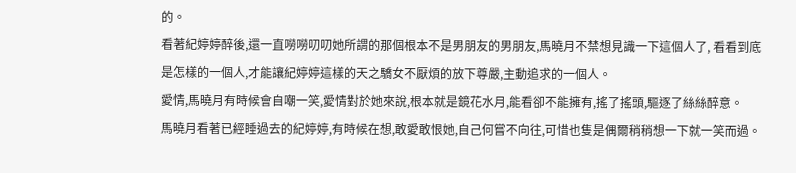的。
看著紀婷婷醉後,還一直嘮嘮叨叨她所謂的那個根本不是男朋友的男朋友,馬曉月不禁想見識一下這個人了, 看看到底是怎樣的一個人,才能讓紀婷婷這樣的天之驕女不厭煩的放下尊嚴,主動追求的一個人。
愛情,馬曉月有時候會自嘲一笑,愛情對於她來說,根本就是鏡花水月,能看卻不能擁有,搖了搖頭,驅逐了絲絲醉意。
馬曉月看著已經睡過去的紀婷婷,有時候在想,敢愛敢恨她,自己何嘗不向往,可惜也隻是偶爾稍稍想一下就一笑而過。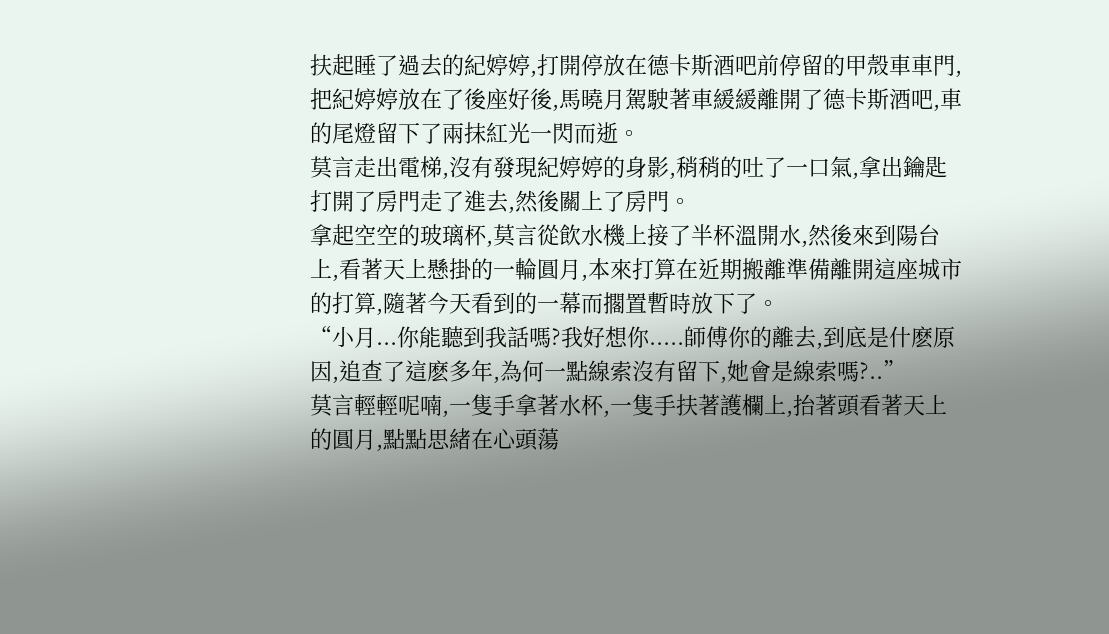扶起睡了過去的紀婷婷,打開停放在德卡斯酒吧前停留的甲殼車車門,把紀婷婷放在了後座好後,馬曉月駕駛著車緩緩離開了德卡斯酒吧,車的尾燈留下了兩抹紅光一閃而逝。
莫言走出電梯,沒有發現紀婷婷的身影,稍稍的吐了一口氣,拿出鑰匙打開了房門走了進去,然後關上了房門。
拿起空空的玻璃杯,莫言從飲水機上接了半杯溫開水,然後來到陽台上,看著天上懸掛的一輪圓月,本來打算在近期搬離準備離開這座城市的打算,隨著今天看到的一幕而擱置暫時放下了。
“小月...你能聽到我話嗎?我好想你.....師傅你的離去,到底是什麽原因,追查了這麽多年,為何一點線索沒有留下,她會是線索嗎?..”
莫言輕輕呢喃,一隻手拿著水杯,一隻手扶著護欄上,抬著頭看著天上的圓月,點點思緒在心頭蕩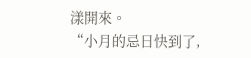漾開來。
“小月的忌日快到了,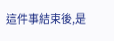這件事結束後,是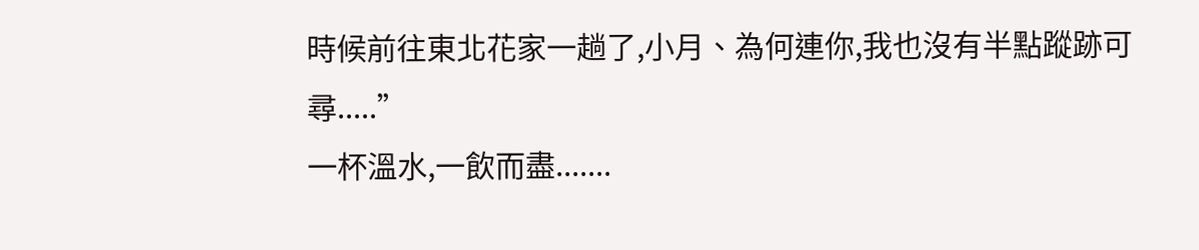時候前往東北花家一趟了,小月、為何連你,我也沒有半點蹤跡可尋.....”
一杯溫水,一飲而盡.......